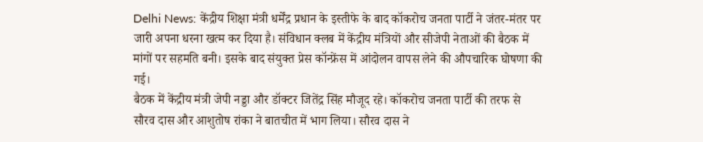Delhi News: केंद्रीय शिक्षा मंत्री धर्मेंद्र प्रधान के इस्तीफे के बाद कॉकरोच जनता पार्टी ने जंतर-मंतर पर जारी अपना धरना खत्म कर दिया है। संविधान क्लब में केंद्रीय मंत्रियों और सीजेपी नेताओं की बैठक में मांगों पर सहमति बनी। इसके बाद संयुक्त प्रेस कॉन्फ्रेंस में आंदोलन वापस लेने की औपचारिक घोषणा की गई।
बैठक में केंद्रीय मंत्री जेपी नड्डा और डॉक्टर जितेंद्र सिंह मौजूद रहे। कॉकरोच जनता पार्टी की तरफ से सौरव दास और आशुतोष रांका ने बातचीत में भाग लिया। सौरव दास ने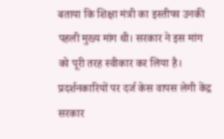बताया कि शिक्षा मंत्री का इस्तीफा उनकी पहली मुख्य मांग थी। सरकार ने इस मांग को पूरी तरह स्वीकार कर लिया है।
प्रदर्शनकारियों पर दर्ज केस वापस लेगी केंद्र सरकार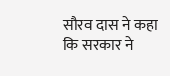सौरव दास ने कहा कि सरकार ने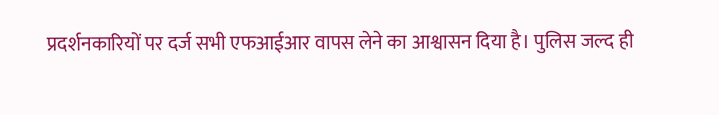प्रदर्शनकारियों पर दर्ज सभी एफआईआर वापस लेने का आश्वासन दिया है। पुलिस जल्द ही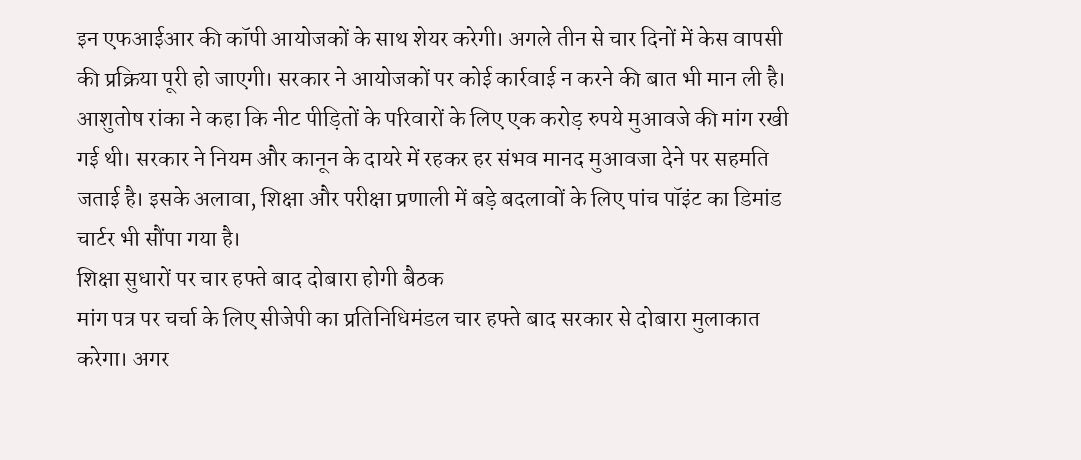इन एफआईआर की कॉपी आयोजकों के साथ शेयर करेगी। अगले तीन से चार दिनों में केस वापसी की प्रक्रिया पूरी हो जाएगी। सरकार ने आयोजकों पर कोई कार्रवाई न करने की बात भी मान ली है।
आशुतोष रांका ने कहा कि नीट पीड़ितों के परिवारों के लिए एक करोड़ रुपये मुआवजे की मांग रखी गई थी। सरकार ने नियम और कानून के दायरे में रहकर हर संभव मानद मुआवजा देने पर सहमति जताई है। इसके अलावा, शिक्षा और परीक्षा प्रणाली में बड़े बदलावों के लिए पांच पॉइंट का डिमांड चार्टर भी सौंपा गया है।
शिक्षा सुधारों पर चार हफ्ते बाद दोबारा होगी बैठक
मांग पत्र पर चर्चा के लिए सीजेपी का प्रतिनिधिमंडल चार हफ्ते बाद सरकार से दोबारा मुलाकात करेगा। अगर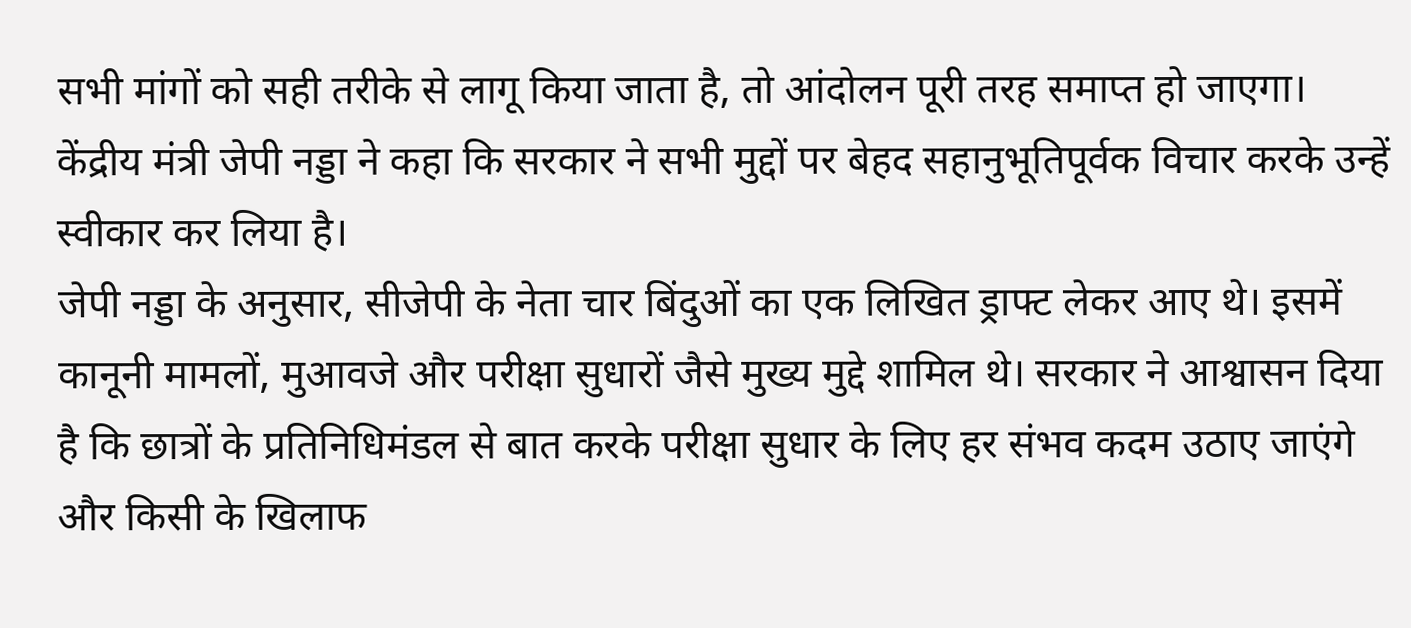सभी मांगों को सही तरीके से लागू किया जाता है, तो आंदोलन पूरी तरह समाप्त हो जाएगा। केंद्रीय मंत्री जेपी नड्डा ने कहा कि सरकार ने सभी मुद्दों पर बेहद सहानुभूतिपूर्वक विचार करके उन्हें स्वीकार कर लिया है।
जेपी नड्डा के अनुसार, सीजेपी के नेता चार बिंदुओं का एक लिखित ड्राफ्ट लेकर आए थे। इसमें कानूनी मामलों, मुआवजे और परीक्षा सुधारों जैसे मुख्य मुद्दे शामिल थे। सरकार ने आश्वासन दिया है कि छात्रों के प्रतिनिधिमंडल से बात करके परीक्षा सुधार के लिए हर संभव कदम उठाए जाएंगे और किसी के खिलाफ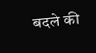बदले की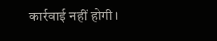कार्रवाई नहीं होगी।